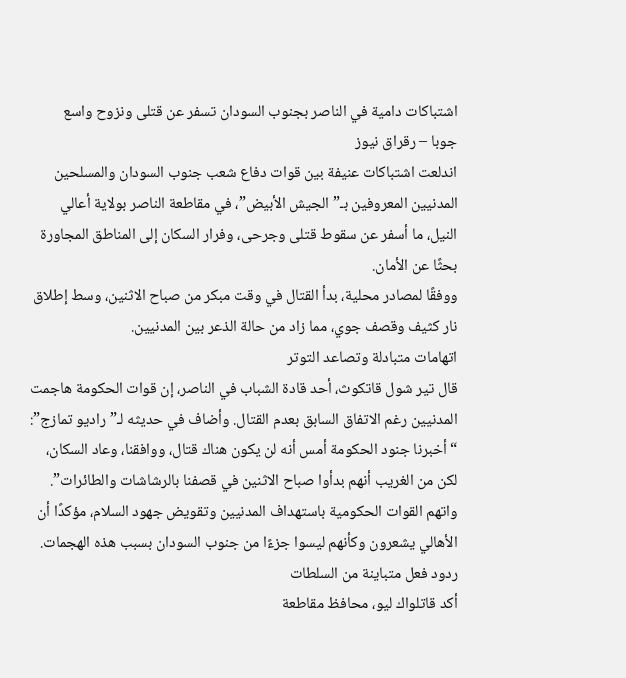اشتباكات دامية في الناصر بجنوب السودان تسفر عن قتلى ونزوح واسع
جوبا – رقراق نيوز
اندلعت اشتباكات عنيفة بين قوات دفاع شعب جنوب السودان والمسلحين المدنيين المعروفين بـ”الجيش الأبيض”، في مقاطعة الناصر بولاية أعالي النيل، ما أسفر عن سقوط قتلى وجرحى، وفرار السكان إلى المناطق المجاورة بحثًا عن الأمان.
ووفقًا لمصادر محلية، بدأ القتال في وقت مبكر من صباح الاثنين، وسط إطلاق نار كثيف وقصف جوي، مما زاد من حالة الذعر بين المدنيين.
اتهامات متبادلة وتصاعد التوتر
قال تير شول قاتكوث، أحد قادة الشباب في الناصر، إن قوات الحكومة هاجمت المدنيين رغم الاتفاق السابق بعدم القتال. وأضاف في حديثه لـ”راديو تمازج”:
“أخبرنا جنود الحكومة أمس أنه لن يكون هناك قتال، ووافقنا، وعاد السكان، لكن من الغريب أنهم بدأوا صباح الاثنين في قصفنا بالرشاشات والطائرات”.
واتهم القوات الحكومية باستهداف المدنيين وتقويض جهود السلام، مؤكدًا أن الأهالي يشعرون وكأنهم ليسوا جزءًا من جنوب السودان بسبب هذه الهجمات.
ردود فعل متباينة من السلطات
أكد قاتلواك ليو، محافظ مقاطعة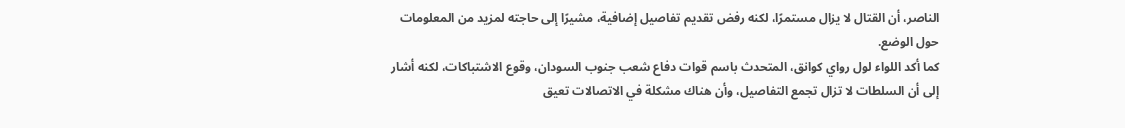الناصر، أن القتال لا يزال مستمرًا، لكنه رفض تقديم تفاصيل إضافية، مشيرًا إلى حاجته لمزيد من المعلومات حول الوضع.
كما أكد اللواء لول رواي كوانق، المتحدث باسم قوات دفاع شعب جنوب السودان، وقوع الاشتباكات، لكنه أشار إلى أن السلطات لا تزال تجمع التفاصيل، وأن هناك مشكلة في الاتصالات تعيق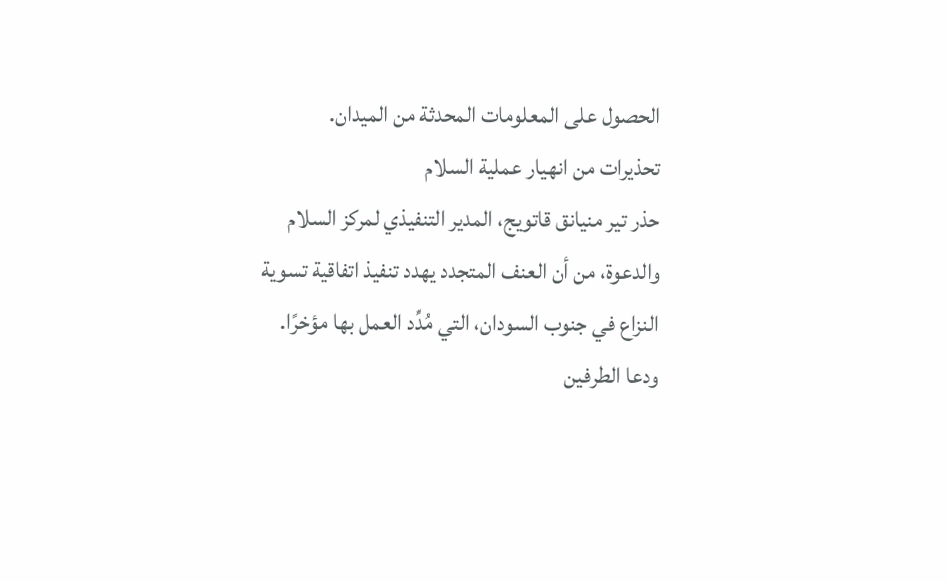الحصول على المعلومات المحدثة من الميدان.
تحذيرات من انهيار عملية السلام
حذر تير منيانق قاتويج، المدير التنفيذي لمركز السلام والدعوة، من أن العنف المتجدد يهدد تنفيذ اتفاقية تسوية النزاع في جنوب السودان، التي مُدِّد العمل بها مؤخرًا.
ودعا الطرفين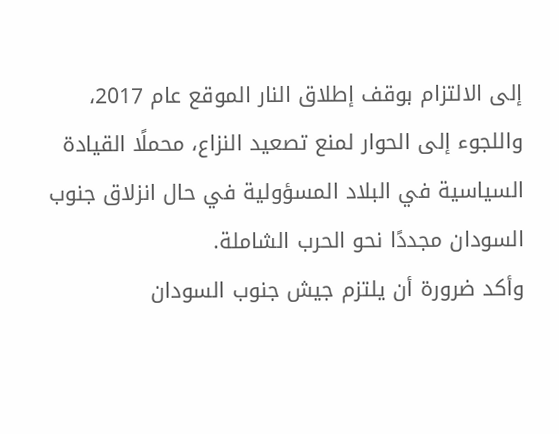إلى الالتزام بوقف إطلاق النار الموقع عام 2017، واللجوء إلى الحوار لمنع تصعيد النزاع، محملًا القيادة السياسية في البلاد المسؤولية في حال انزلاق جنوب السودان مجددًا نحو الحرب الشاملة.
وأكد ضرورة أن يلتزم جيش جنوب السودان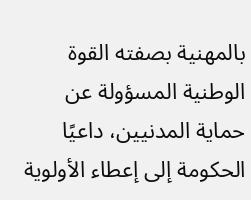بالمهنية بصفته القوة الوطنية المسؤولة عن حماية المدنيين، داعيًا الحكومة إلى إعطاء الأولوية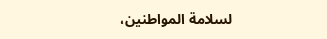لسلامة المواطنين،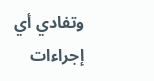وتفادي أي إجراءات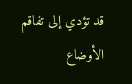قد تؤدي إلى تفاقم الأوضاع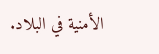الأمنية في البلاد.